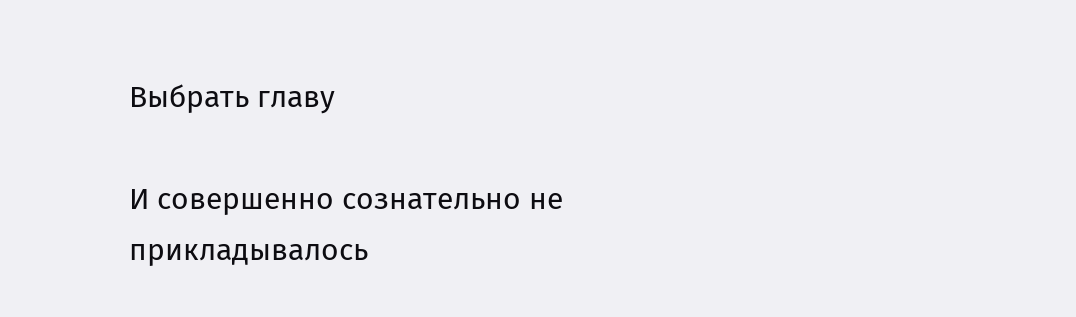Выбрать главу

И совершенно сознательно не прикладывалось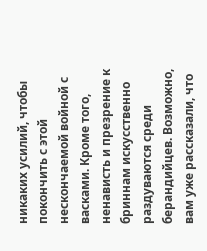никаких усилий, чтобы покончить с этой нескончаемой войной с васками. Кроме того, ненависть и презрение к бриннам искусственно раздуваются среди берандийцев. Возможно, вам уже рассказали, что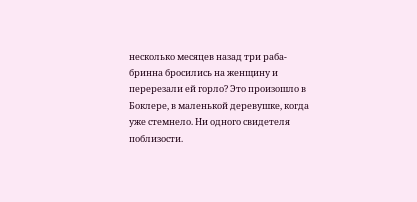несколько месяцев назад три раба-бринна бросились на женщину и перерезали ей горло? Это произошло в Боклере, в маленькой деревушке, когда уже стемнело. Ни одного свидетеля поблизости.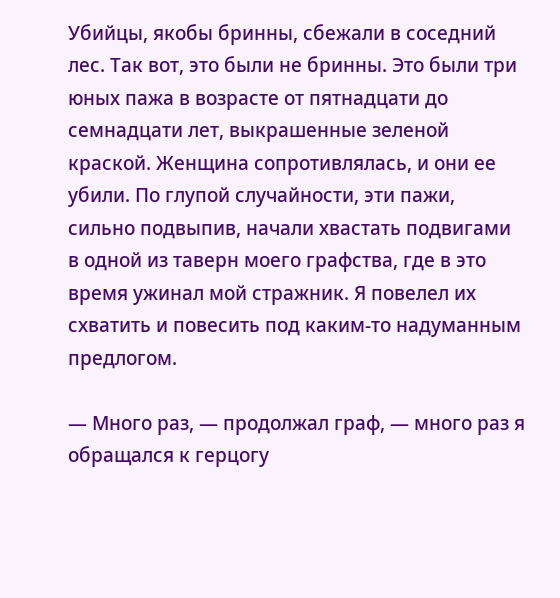Убийцы, якобы бринны, сбежали в соседний лес. Так вот, это были не бринны. Это были три юных пажа в возрасте от пятнадцати до семнадцати лет, выкрашенные зеленой краской. Женщина сопротивлялась, и они ее убили. По глупой случайности, эти пажи, сильно подвыпив, начали хвастать подвигами в одной из таверн моего графства, где в это время ужинал мой стражник. Я повелел их схватить и повесить под каким-то надуманным предлогом.

— Много раз, — продолжал граф, — много раз я обращался к герцогу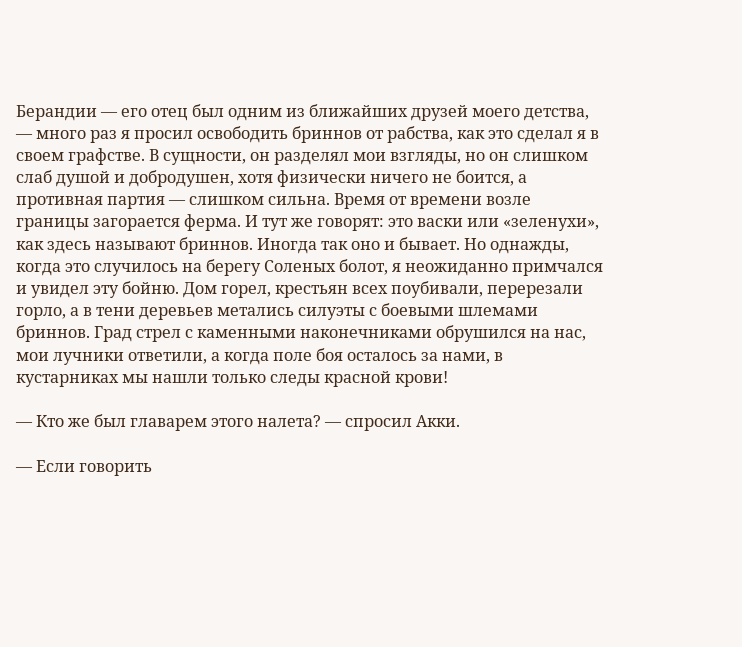Берандии — его отец был одним из ближайших друзей моего детства, — много раз я просил освободить бриннов от рабства, как это сделал я в своем графстве. В сущности, он разделял мои взгляды, но он слишком слаб душой и добродушен, хотя физически ничего не боится, а противная партия — слишком сильна. Время от времени возле границы загорается ферма. И тут же говорят: это васки или «зеленухи», как здесь называют бриннов. Иногда так оно и бывает. Но однажды, когда это случилось на берегу Соленых болот, я неожиданно примчался и увидел эту бойню. Дом горел, крестьян всех поубивали, перерезали горло, а в тени деревьев метались силуэты с боевыми шлемами бриннов. Град стрел с каменными наконечниками обрушился на нас, мои лучники ответили, а когда поле боя осталось за нами, в кустарниках мы нашли только следы красной крови!

— Кто же был главарем этого налета? — спросил Акки.

— Если говорить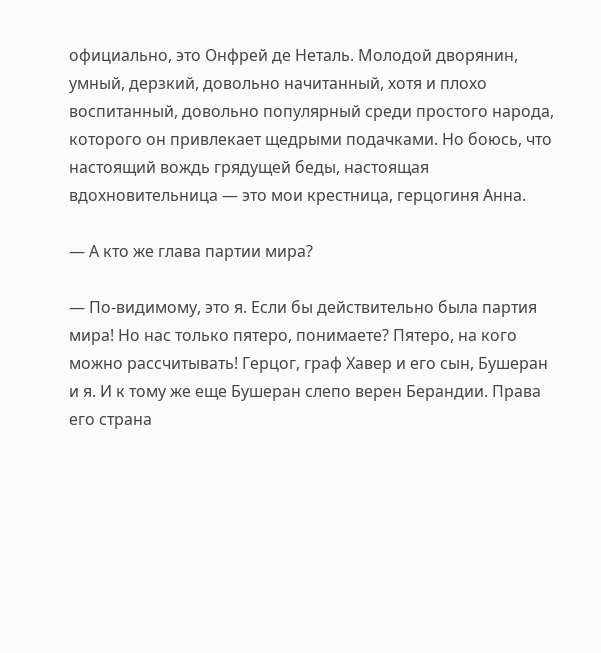официально, это Онфрей де Неталь. Молодой дворянин, умный, дерзкий, довольно начитанный, хотя и плохо воспитанный, довольно популярный среди простого народа, которого он привлекает щедрыми подачками. Но боюсь, что настоящий вождь грядущей беды, настоящая вдохновительница — это мои крестница, герцогиня Анна.

— А кто же глава партии мира?

— По-видимому, это я. Если бы действительно была партия мира! Но нас только пятеро, понимаете? Пятеро, на кого можно рассчитывать! Герцог, граф Хавер и его сын, Бушеран и я. И к тому же еще Бушеран слепо верен Берандии. Права его страна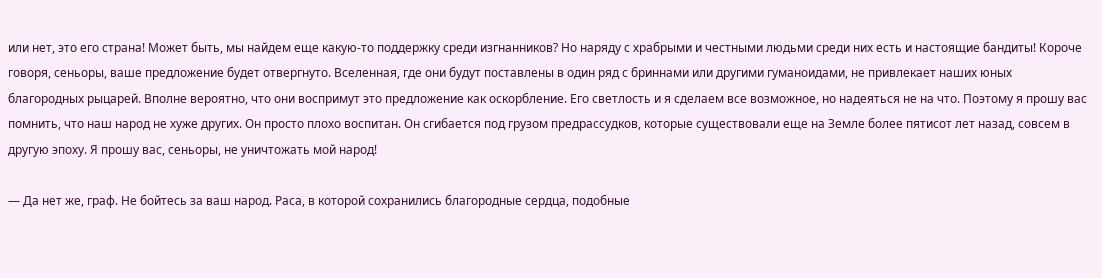или нет, это его страна! Может быть, мы найдем еще какую-то поддержку среди изгнанников? Но наряду с храбрыми и честными людьми среди них есть и настоящие бандиты! Короче говоря, сеньоры, ваше предложение будет отвергнуто. Вселенная, где они будут поставлены в один ряд с бриннами или другими гуманоидами, не привлекает наших юных благородных рыцарей. Вполне вероятно, что они воспримут это предложение как оскорбление. Его светлость и я сделаем все возможное, но надеяться не на что. Поэтому я прошу вас помнить, что наш народ не хуже других. Он просто плохо воспитан. Он сгибается под грузом предрассудков, которые существовали еще на Земле более пятисот лет назад, совсем в другую эпоху. Я прошу вас, сеньоры, не уничтожать мой народ!

— Да нет же, граф. Не бойтесь за ваш народ. Раса, в которой сохранились благородные сердца, подобные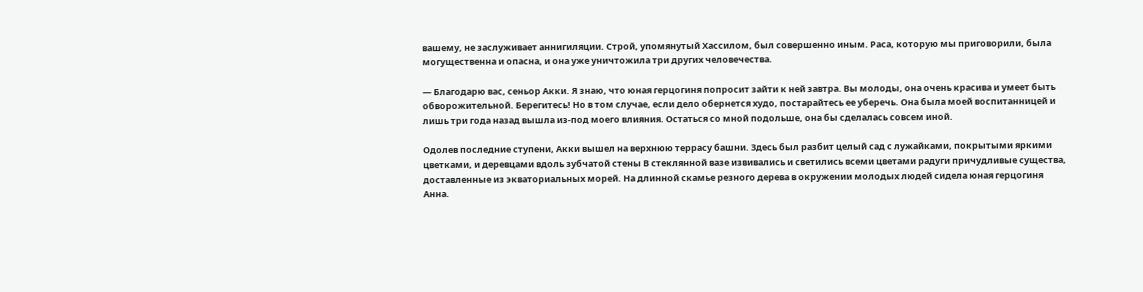вашему, не заслуживает аннигиляции. Строй, упомянутый Хассилом, был совершенно иным. Раса, которую мы приговорили, была могущественна и опасна, и она уже уничтожила три других человечества.

— Благодарю вас, сеньор Акки. Я знаю, что юная герцогиня попросит зайти к ней завтра. Вы молоды, она очень красива и умеет быть обворожительной. Берегитесь! Но в том случае, если дело обернется худо, постарайтесь ее уберечь. Она была моей воспитанницей и лишь три года назад вышла из-под моего влияния. Остаться со мной подольше, она бы сделалась совсем иной.

Одолев последние ступени, Акки вышел на верхнюю террасу башни. Здесь был разбит целый сад с лужайками, покрытыми яркими цветками, и деревцами вдоль зубчатой стены В стеклянной вазе извивались и светились всеми цветами радуги причудливые существа, доставленные из экваториальных морей. На длинной скамье резного дерева в окружении молодых людей сидела юная герцогиня Анна.